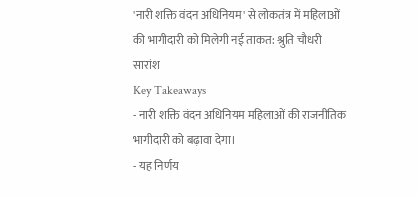'नारी शक्ति वंदन अधिनियम' से लोकतंत्र में महिलाओं की भागीदारी को मिलेगी नई ताकत: श्रुति चौधरी
सारांश
Key Takeaways
- नारी शक्ति वंदन अधिनियम महिलाओं की राजनीतिक भागीदारी को बढ़ावा देगा।
- यह निर्णय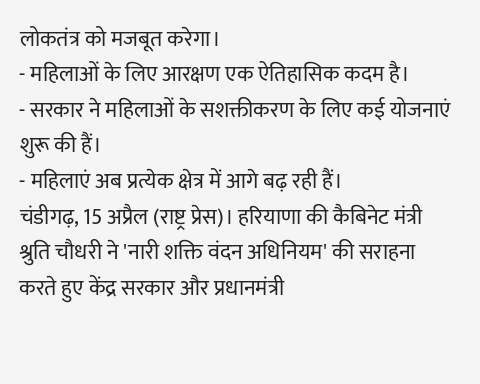लोकतंत्र को मजबूत करेगा।
- महिलाओं के लिए आरक्षण एक ऐतिहासिक कदम है।
- सरकार ने महिलाओं के सशक्तीकरण के लिए कई योजनाएं शुरू की हैं।
- महिलाएं अब प्रत्येक क्षेत्र में आगे बढ़ रही हैं।
चंडीगढ़, 15 अप्रैल (राष्ट्र प्रेस)। हरियाणा की कैबिनेट मंत्री श्रुति चौधरी ने 'नारी शक्ति वंदन अधिनियम' की सराहना करते हुए केंद्र सरकार और प्रधानमंत्री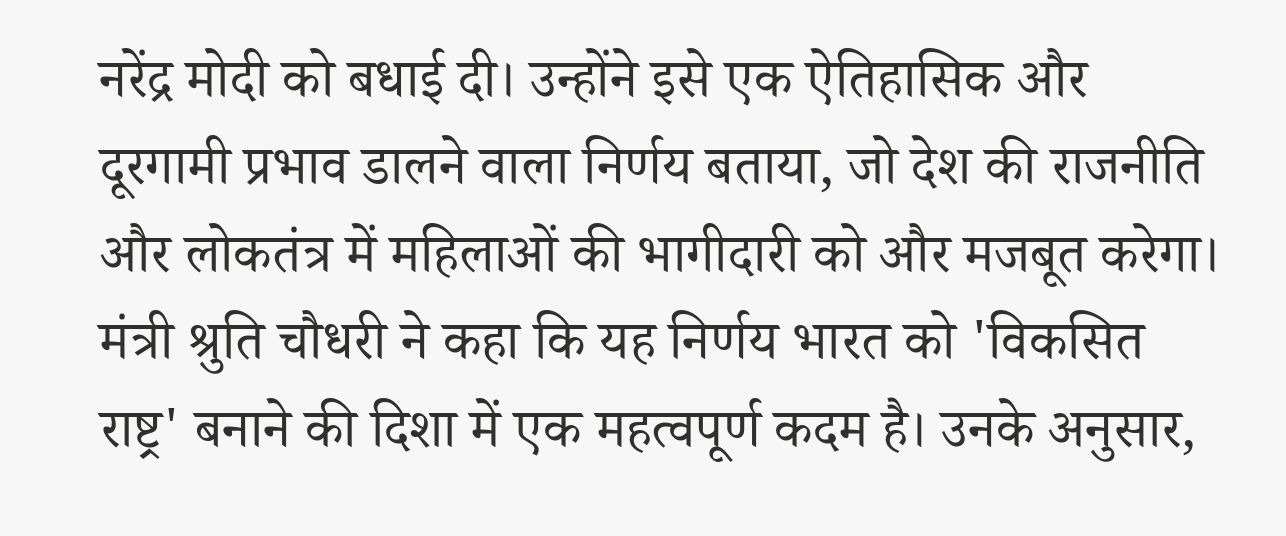नरेंद्र मोदी को बधाई दी। उन्होंने इसे एक ऐतिहासिक और दूरगामी प्रभाव डालने वाला निर्णय बताया, जो देश की राजनीति और लोकतंत्र में महिलाओं की भागीदारी को और मजबूत करेगा।
मंत्री श्रुति चौधरी ने कहा कि यह निर्णय भारत को 'विकसित राष्ट्र' बनाने की दिशा में एक महत्वपूर्ण कदम है। उनके अनुसार,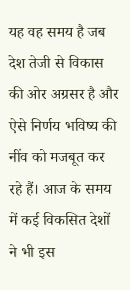यह वह समय है जब देश तेजी से विकास की ओर अग्रसर है और ऐसे निर्णय भविष्य की नींव को मजबूत कर रहे हैं। आज के समय में कई विकसित देशों ने भी इस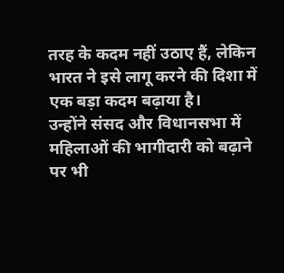तरह के कदम नहीं उठाए हैं, लेकिन भारत ने इसे लागू करने की दिशा में एक बड़ा कदम बढ़ाया है।
उन्होंने संसद और विधानसभा में महिलाओं की भागीदारी को बढ़ाने पर भी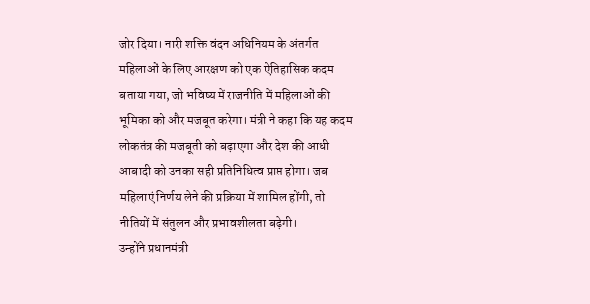जोर दिया। नारी शक्ति वंदन अधिनियम के अंतर्गत महिलाओं के लिए आरक्षण को एक ऐतिहासिक कदम बताया गया, जो भविष्य में राजनीति में महिलाओं की भूमिका को और मजबूत करेगा। मंत्री ने कहा कि यह कदम लोकतंत्र की मजबूती को बढ़ाएगा और देश की आधी आबादी को उनका सही प्रतिनिधित्व प्राप्त होगा। जब महिलाएं निर्णय लेने की प्रक्रिया में शामिल होंगी, तो नीतियों में संतुलन और प्रभावशीलता बढ़ेगी।
उन्होंने प्रधानमंत्री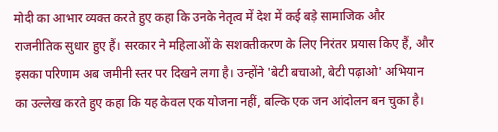मोदी का आभार व्यक्त करते हुए कहा कि उनके नेतृत्व में देश में कई बड़े सामाजिक और राजनीतिक सुधार हुए हैं। सरकार ने महिलाओं के सशक्तीकरण के लिए निरंतर प्रयास किए हैं, और इसका परिणाम अब जमीनी स्तर पर दिखने लगा है। उन्होंने 'बेटी बचाओ, बेटी पढ़ाओ' अभियान का उल्लेख करते हुए कहा कि यह केवल एक योजना नहीं, बल्कि एक जन आंदोलन बन चुका है।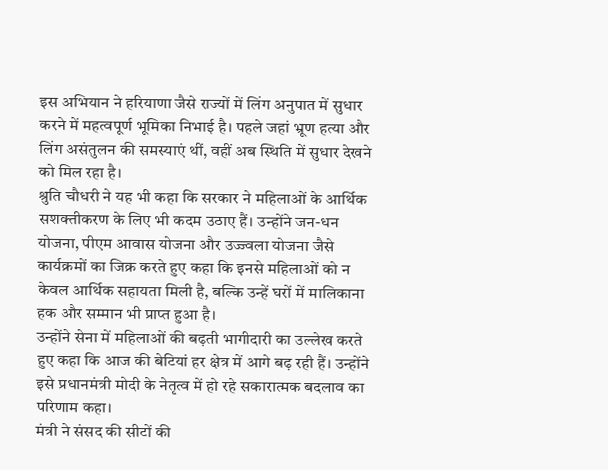इस अभियान ने हरियाणा जैसे राज्यों में लिंग अनुपात में सुधार करने में महत्वपूर्ण भूमिका निभाई है। पहले जहां भ्रूण हत्या और लिंग असंतुलन की समस्याएं थीं, वहीं अब स्थिति में सुधार देखने को मिल रहा है।
श्रुति चौधरी ने यह भी कहा कि सरकार ने महिलाओं के आर्थिक सशक्तीकरण के लिए भी कदम उठाए हैं। उन्होंने जन-धन योजना, पीएम आवास योजना और उज्ज्वला योजना जैसे कार्यक्रमों का जिक्र करते हुए कहा कि इनसे महिलाओं को न केवल आर्थिक सहायता मिली है, बल्कि उन्हें घरों में मालिकाना हक और सम्मान भी प्राप्त हुआ है।
उन्होंने सेना में महिलाओं की बढ़ती भागीदारी का उल्लेख करते हुए कहा कि आज की बेटियां हर क्षेत्र में आगे बढ़ रही हैं। उन्होंने इसे प्रधानमंत्री मोदी के नेतृत्व में हो रहे सकारात्मक बदलाव का परिणाम कहा।
मंत्री ने संसद की सीटों की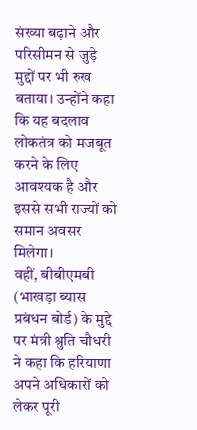संख्या बढ़ाने और परिसीमन से जुड़े मुद्दों पर भी रुख बताया। उन्होंने कहा कि यह बदलाव लोकतंत्र को मजबूत करने के लिए आवश्यक है और इससे सभी राज्यों को समान अवसर मिलेगा।
वहीं, बीबीएमबी (भाखड़ा ब्यास प्रबंधन बोर्ड) के मुद्दे पर मंत्री श्रुति चौधरी ने कहा कि हरियाणा अपने अधिकारों को लेकर पूरी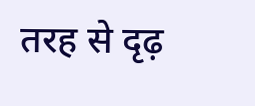तरह से दृढ़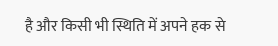है और किसी भी स्थिति में अपने हक से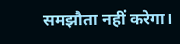समझौता नहीं करेगा।